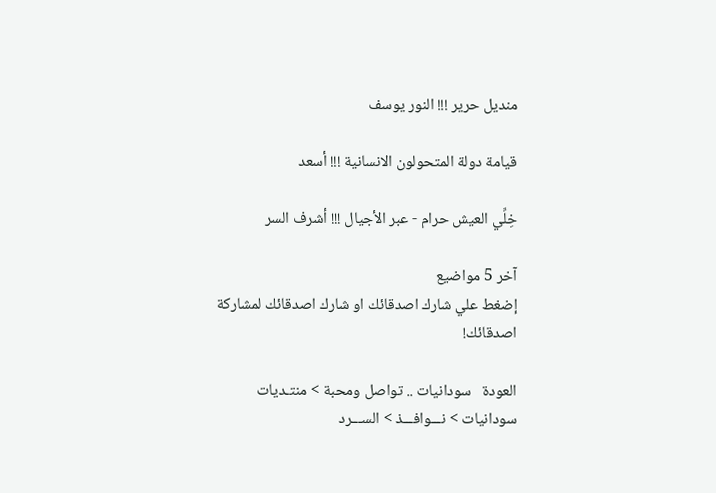منديل حرير !!! النور يوسف

قيامة دولة المتحولون الانسانية !!! أسعد

خِلِّي العيش حرام - عبر الأجيال !!! أشرف السر

آخر 5 مواضيع
إضغط علي شارك اصدقائك او شارك اصدقائك لمشاركة اصدقائك!

العودة   سودانيات .. تواصل ومحبة > منتـديات سودانيات > نـــوافـــذ > الســـرد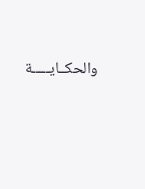والحكــايـــــة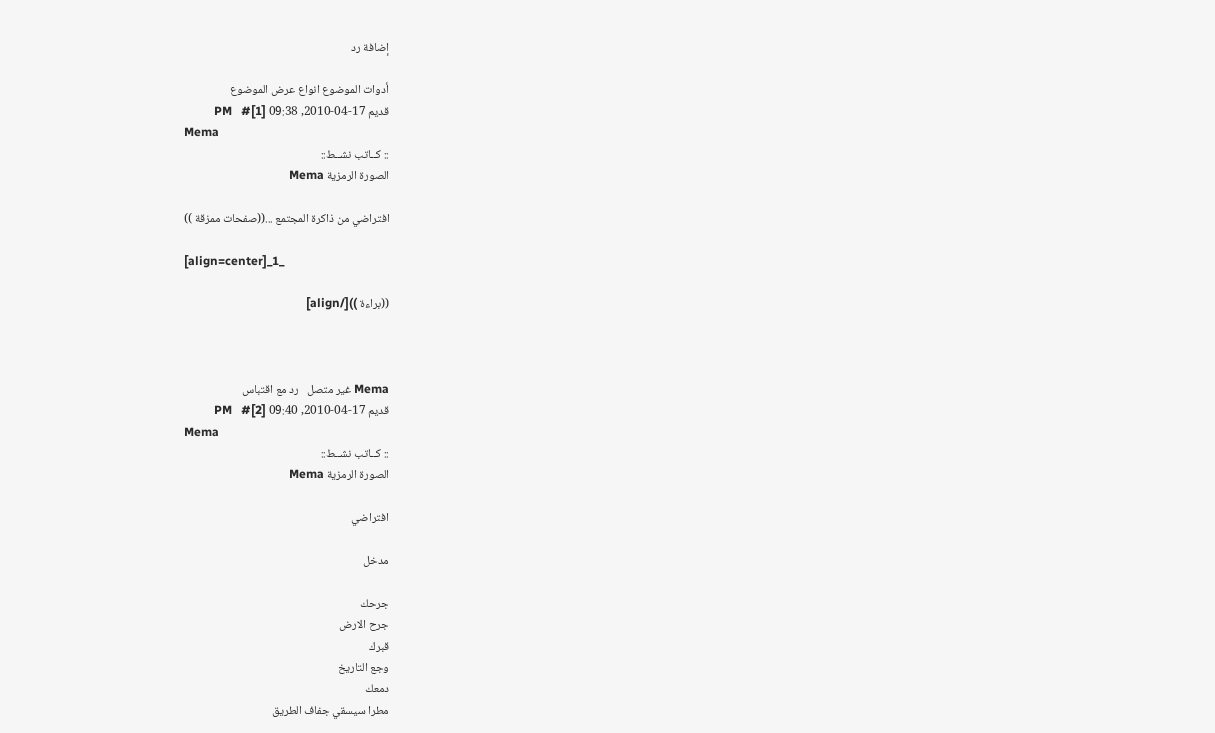إضافة رد

أدوات الموضوع انواع عرض الموضوع
قديم 17-04-2010, 09:38 PM   #[1]
Mema
:: كــاتب نشــط::
الصورة الرمزية Mema

افتراضي من ذاكرة المجتمع ...((صفحات ممزقة ))

[align=center]_1_

((براءة ))[/align]



Mema غير متصل   رد مع اقتباس
قديم 17-04-2010, 09:40 PM   #[2]
Mema
:: كــاتب نشــط::
الصورة الرمزية Mema

افتراضي

مدخل

جرحك
جرح الارض
قبرك
وجع التاريخ
دمعك
مطرا سيسقي جفاف الطريق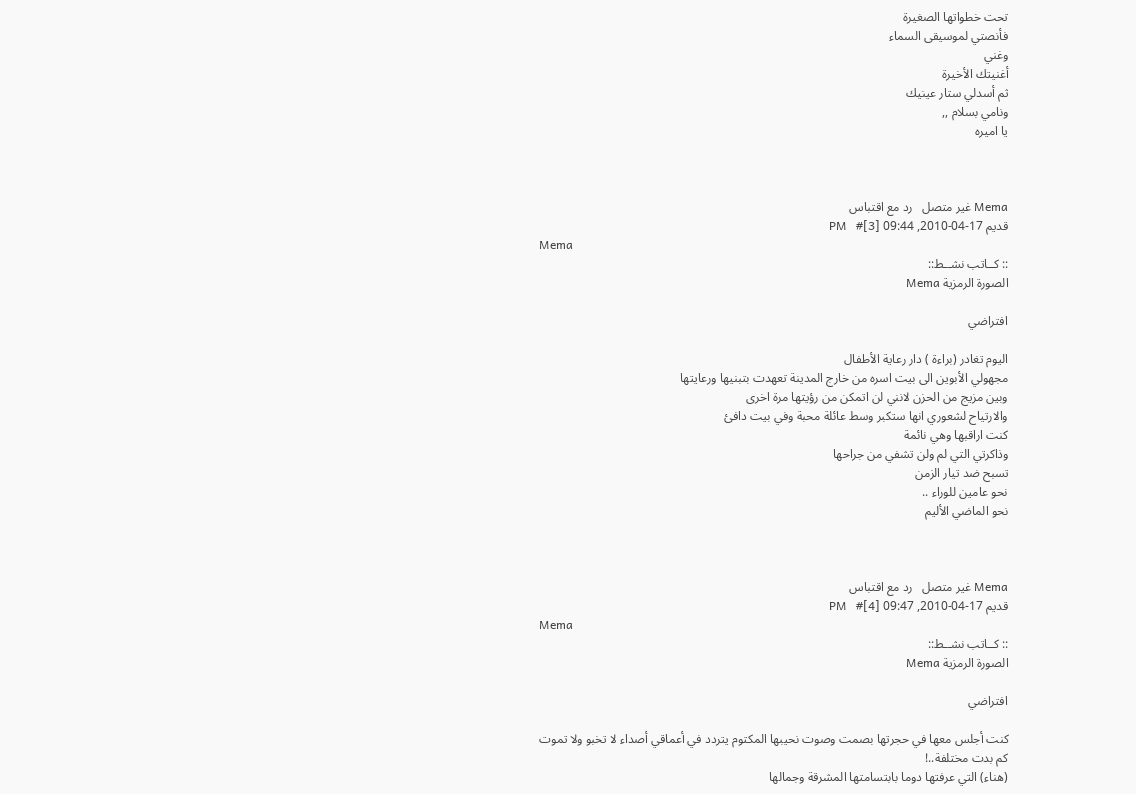تحت خطواتها الصغيرة
فأنصتي لموسيقى السماء
وغني
أغنيتك الأخيرة
ثم أسدلي ستار عينيك
ونامي بسلام ,,
يا اميره



Mema غير متصل   رد مع اقتباس
قديم 17-04-2010, 09:44 PM   #[3]
Mema
:: كــاتب نشــط::
الصورة الرمزية Mema

افتراضي

اليوم تغادر (براءة ) دار رعاية الأطفال
مجهولي الأبوين الى بيت اسره من خارج المدينة تعهدت بتبنيها ورعايتها
وبين مزيج من الحزن لانني لن اتمكن من رؤيتها مرة اخرى
والارتياح لشعوري انها ستكبر وسط عائلة محبة وفي بيت دافئ
كنت اراقبها وهي نائمة
وذاكرتي التي لم ولن تشفي من جراحها
تسبح ضد تيار الزمن
نحو عامين للوراء ..
نحو الماضي الأليم



Mema غير متصل   رد مع اقتباس
قديم 17-04-2010, 09:47 PM   #[4]
Mema
:: كــاتب نشــط::
الصورة الرمزية Mema

افتراضي

كنت أجلس معها في حجرتها بصمت وصوت نحيبها المكتوم يتردد في أعماقي أصداء لا تخبو ولا تموت
كم بدت مختلفة..!
(هناء) التي عرفتها دوما بابتسامتها المشرقة وجمالها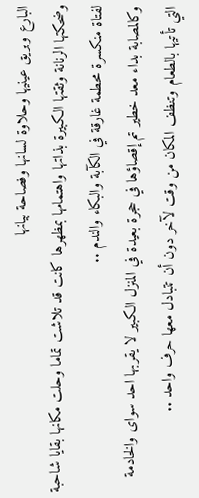البارع وبريق عينيها وحلاوة لسانها وفصاحة بيانها
وضحكتها الرنانة وثقتها الكبيرة بذاتها واهتمامها بمظهرها كانت قد تلاشت تماما وحلت مكانها بقايا شاحبة
لفتاة منكسرة محطمة غارقة في الكآبة والبكاء والندم ..
وكالمصابة بداء معد خطير تم إقصاؤها في حجرة بعيدة في المنزل الكبير لا يقربها احد سواى والخادمة
التي تأتيها بالطعام وتنظف المكان من وقت لآخر دون أن تتبادل معها حرف واحد ..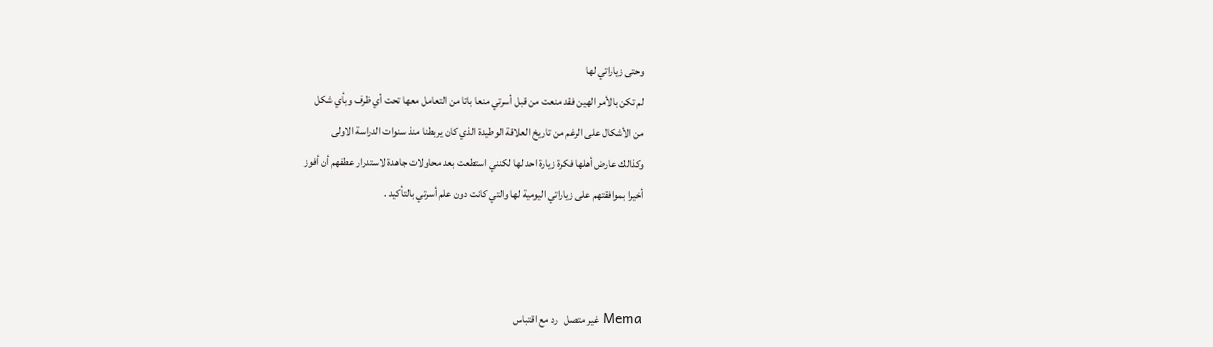وحتى زياراتي لها
لم تكن بالأمر الهين فقد منعت من قبل أسرتي منعا باتا من التعامل معها تحت أي ظرف وبأي شكل
من الأشكال على الرغم من تاريخ العلاقة الوطيدة الذي كان يربطنا منذ سنوات الدراسة الاولى
وكذالك عارض أهلها فكرة زيارة احد لها لكنني استطعت بعد محاولات جاهدة لاستدرار عطفهم أن أفوز
أخيرا بموافقتهم على زياراتي اليومية لها والتي كانت دون علم أسرتي بالتأكيد .



Mema غير متصل   رد مع اقتباس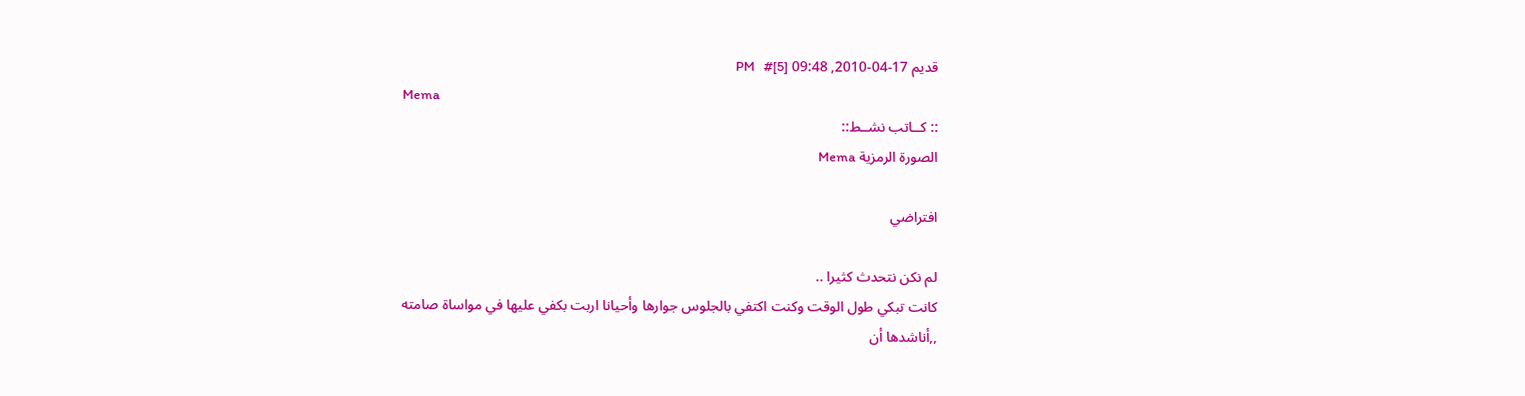قديم 17-04-2010, 09:48 PM   #[5]
Mema
:: كــاتب نشــط::
الصورة الرمزية Mema

افتراضي

لم نكن نتحدث كثيرا ..
كانت تبكي طول الوقت وكنت اكتفي بالجلوس جوارها وأحيانا اربت بكفي عليها في مواساة صامته
,,أناشدها أن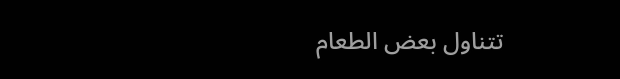تتناول بعض الطعام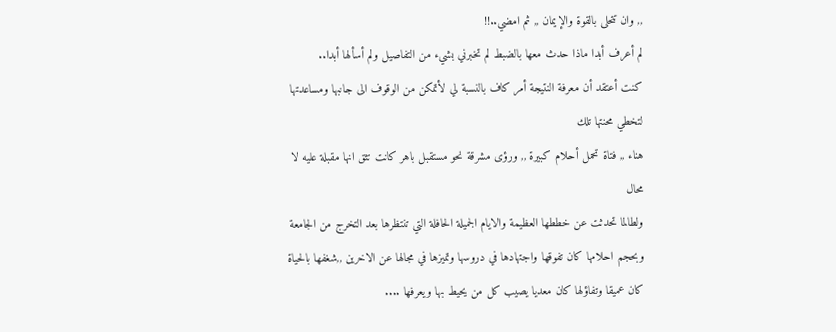,, وان تتحلى بالقوة والإيمان ,, ثم امضي..!!
لم أعرف أبدا ماذا حدث معها بالضبط لم تخبرني بشيء من التفاصيل ولم أسألها أبدا..
كنت أعتقد أن معرفة النتيجة أمر كاف بالنسبة لي لأتمكن من الوقوف الى جانبها ومساعدتها
لتخطي محنتها تلك
هناء ,, فتاة تحمل أحلام كبيرة ,, ورؤى مشرقة نحو مستقبل باهر كانت تثق انها مقبلة عليه لا محال
ولطالما تحدثت عن خططها العظيمة والايام الجميلة الحافلة التي تنتظرها بعد التخرج من الجامعة
وبحجم احلامها كان تفوقها واجتهادها في دروسها وتميزها في مجالها عن الاخرين ,,شغفها بالحياة
كان عميقا وتفاؤلها كان معديا يصيب كل من يحيط بها ويعرفها ....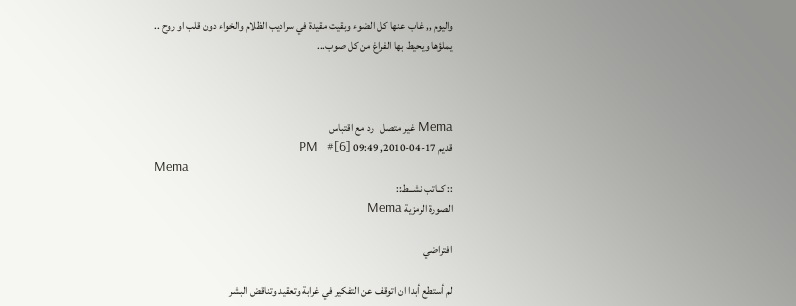واليوم ,, غاب عنها كل الضوء وبقيت مقيدة في سراديب الظلام والخواء دون قلب او روح ..
يملؤها ويحيط بها الفراغ من كل صوب...



Mema غير متصل   رد مع اقتباس
قديم 17-04-2010, 09:49 PM   #[6]
Mema
:: كــاتب نشــط::
الصورة الرمزية Mema

افتراضي

لم أستطع أبدا ان اتوقف عن التفكير في غرابة وتعقيد وتناقض البشر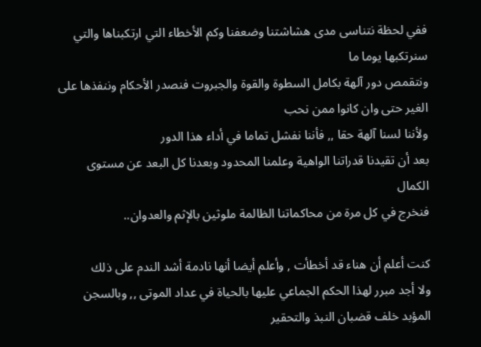ففي لحظة نتناسى مدى هشاشتنا وضعفنا وكم الأخطاء التي ارتكبناها والتي سنرتكبها يوما ما
ونتقمص دور آلهة بكامل السطوة والقوة والجبروت فنصدر الأحكام وننفذها على الغير حتى وان كانوا ممن نحب
ولأننا لسنا آلهة حقا ,, فأننا نفشل تماما في أداء هذا الدور
بعد أن تقيدنا قدراتنا الواهية وعلمنا المحدود وبعدنا كل البعد عن مستوى الكمال
فنخرج في كل مرة من محاكماتنا الظالمة ملوثين بالإثم والعدوان..

كنت أعلم أن هناء قد أخطأت , وأعلم أيضا أنها نادمة أشد الندم على ذلك
ولا أجد مبرر لهذا الحكم الجماعي عليها بالحياة في عداد الموتى ,, وبالسجن المؤبد خلف قضبان النبذ والتحقير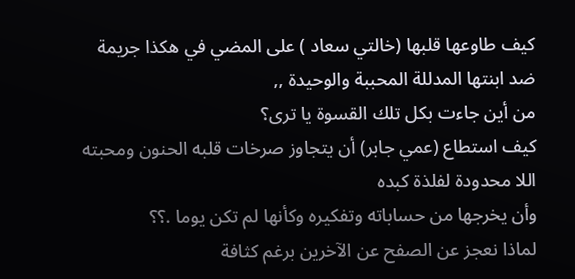كيف طاوعها قلبها (خالتي سعاد ) على المضي في هكذا جريمة ضد ابنتها المدللة المحببة والوحيدة ,,
من أين جاءت بكل تلك القسوة يا ترى؟
كيف استطاع (عمي جابر) أن يتجاوز صرخات قلبه الحنون ومحبته اللا محدودة لفلذة كبده
وأن يخرجها من حساباته وتفكيره وكأنها لم تكن يوما .؟؟
لماذا نعجز عن الصفح عن الآخرين برغم كثافة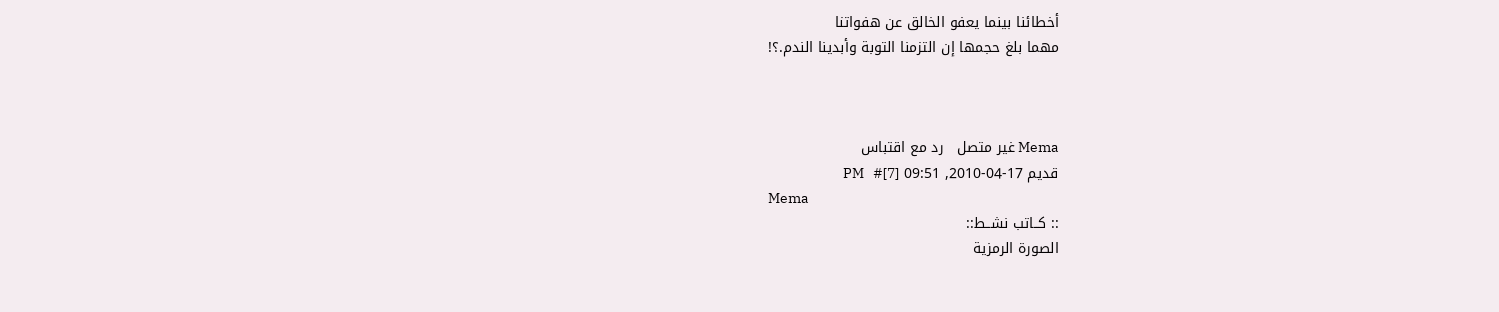أخطائنا بينما يعفو الخالق عن هفواتنا
مهما بلغ حجمها إن التزمنا التوبة وأبدينا الندم.؟!



Mema غير متصل   رد مع اقتباس
قديم 17-04-2010, 09:51 PM   #[7]
Mema
:: كــاتب نشــط::
الصورة الرمزية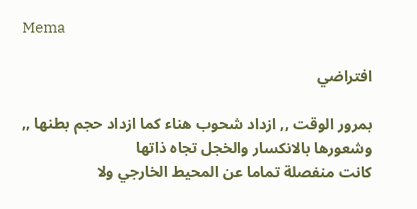Mema

افتراضي

بمرور الوقت ,, ازداد شحوب هناء كما ازداد حجم بطنها ,, وشعورها بالانكسار والخجل تجاه ذاتها
كانت منفصلة تماما عن المحيط الخارجي ولا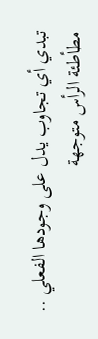تبدي أي تجاوب يدل على وجودها الفعلي ..
مطأطئة الرأس متوجهة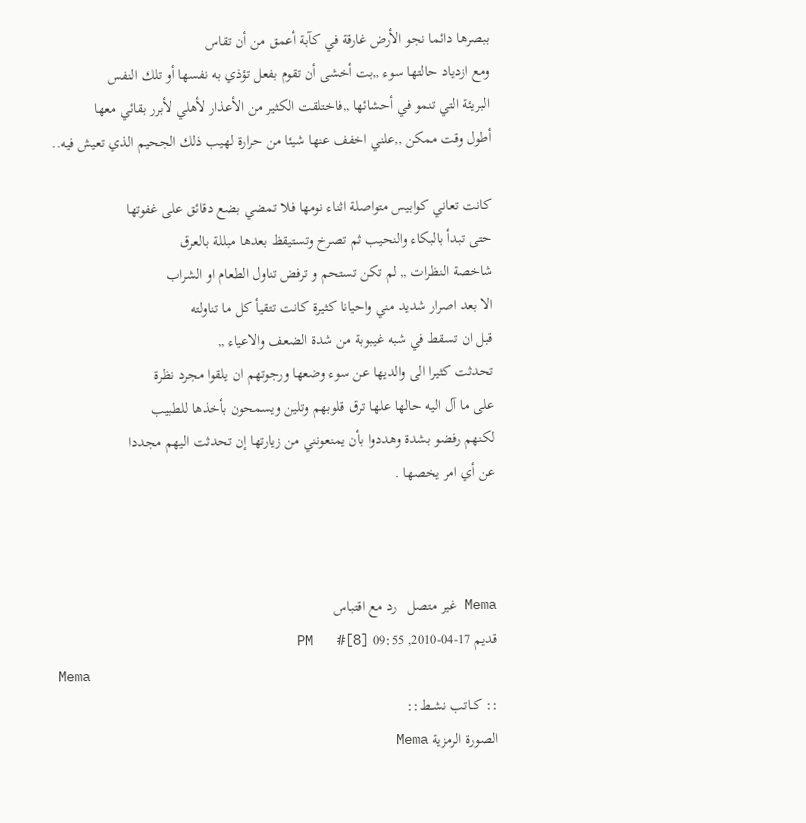ببصرها دائما نجو الأرض غارقة في كآبة أعمق من أن تقاس
ومع ازدياد حالتها سوء ,,بت أخشى أن تقوم بفعل تؤذي به نفسها أو تلك النفس
البريئة التي تنمو في أحشائها ,,فاختلقت الكثير من الأعذار لأهلي لأبرر بقائي معها
أطول وقت ممكن ,,علني اخفف عنها شيئا من حرارة لهيب ذلك الجحيم الذي تعيش فيه..

كانت تعاني كوابيس متواصلة اثناء نومها فلا تمضي بضع دقائق على غفوتها
حتى تبدأ بالبكاء والنحيب ثم تصرخ وتستيقظ بعدها مبللة بالعرق
شاخصة النظرات ,, لم تكن تستحم و ترفض تناول الطعام او الشراب
الا بعد اصرار شديد مني واحيانا كثيرة كانت تتقيأ كل ما تناولته
قبل ان تسقط في شبه غيبوبة من شدة الضعف والاعياء ,,
تحدثت كثيرا الى والديها عن سوء وضعها ورجوتهم ان يلقوا مجرد نظرة
على ما آل اليه حالها علها ترق قلوبهم وتلين ويسمحون بأخذها للطبيب
لكنهم رفضو بشدة وهددوا بأن يمنعونني من زيارتها إن تحدثت اليهم مجددا
عن أي امر يخصها .



Mema غير متصل   رد مع اقتباس
قديم 17-04-2010, 09:55 PM   #[8]
Mema
:: كــاتب نشــط::
الصورة الرمزية Mema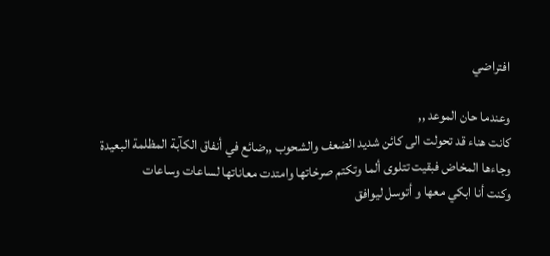افتراضي

وعندما حان الموعد ,,
كانت هناء قد تحولت الى كائن شديد الضعف والشحوب ,,ضائع في أنفاق الكآبة المظلمة البعيدة
وجاءها المخاض فبقيت تتلوى ألما وتكتم صرخاتها وامتدت معاناتها لساعات وساعات
وكنت أنا ابكي معها و أتوسل ليوافق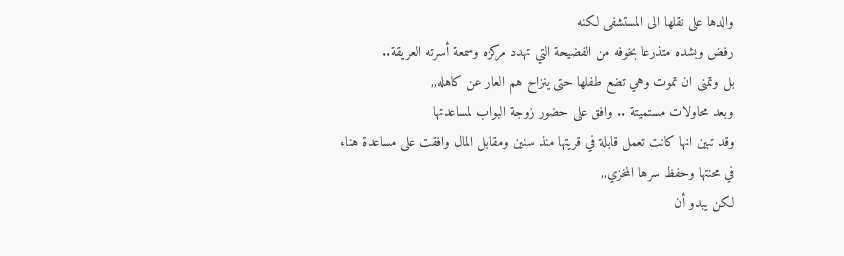والدها على نقلها الى المستشفى لكنه
رفض وبشده متذرعا بخوفه من الفضيحة التي تهدد مركزه وسمعة أسرته العريقة..
بل وتمنى ان تموت وهي تضع طفلها حتى ينزاح هم العار عن كاهله,,
وبعد محاولات مستميتة .. وافق على حضور زوجة البواب لمساعدتها
وقد تبين انها كانت تعمل قابلة في قريتها منذ سنين ومقابل المال وافقت على مساعدة هناء
في محنتها وحفظ سرها المخزي,,
لكن يبدو أن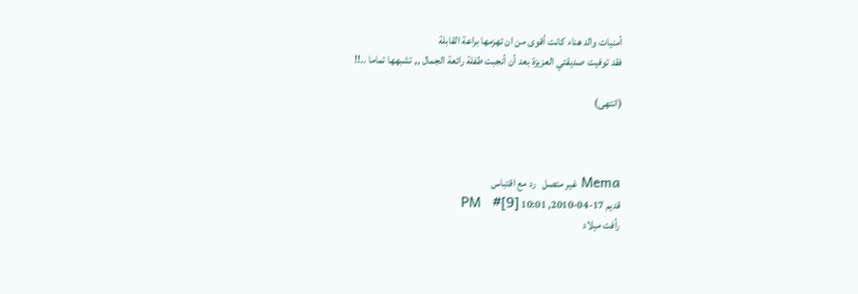أمنيات والد هناء كانت أقوى من ان تهزمها براعة القابلة
فقد توفيت صديقتي العزيزة بعد أن أنجبت طفلة رائعة الجمال ,, تشبهها تماما ..!!

(انتهى)



Mema غير متصل   رد مع اقتباس
قديم 17-04-2010, 10:01 PM   #[9]
رأفت ميلاد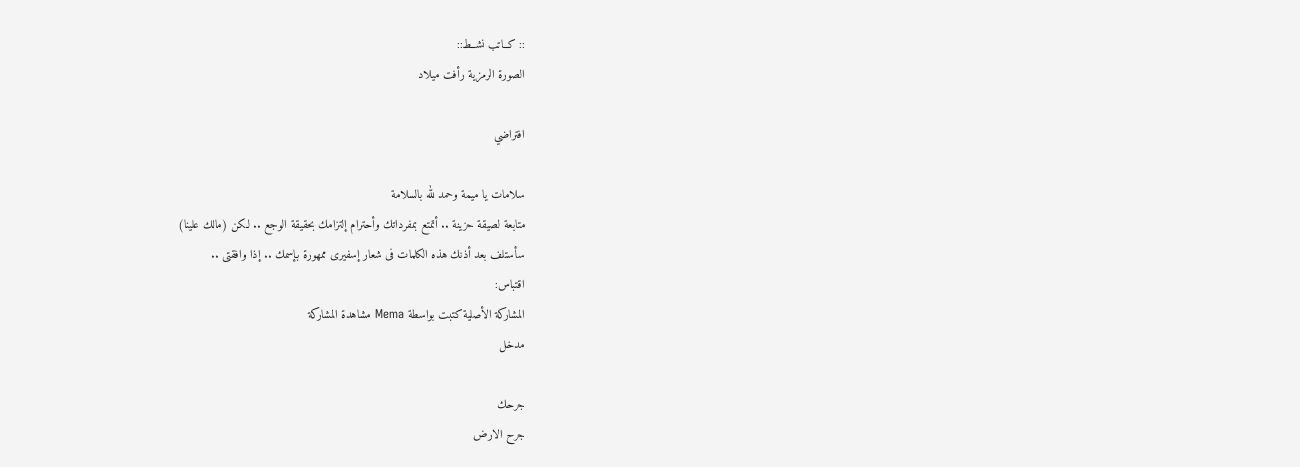:: كــاتب نشــط::
الصورة الرمزية رأفت ميلاد

افتراضي

سلامات يا ميمة وحمد لله بالسلامة
متابعة لصيقة حزينة .. أتمتع بمفرداتك وأحترام إلتزامك بحقيقة الوجع .. لكن (مالك علينا)
سأستلف بعد أذنك هذه الكلمات فى شعار إسفيرى ممهورة بإسمك .. إذا وافقتى ..
اقتباس:
المشاركة الأصلية كتبت بواسطة Mema مشاهدة المشاركة
مدخل

جرحك
جرح الارض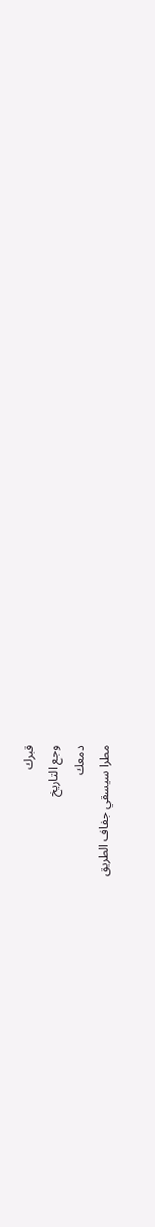قبرك
وجع التاريخ
دمعك
مطرا سيسقي جفاف الطريق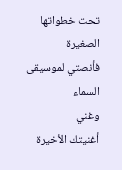تحت خطواتها الصغيرة
فأنصتي لموسيقى السماء
وغني
أغنيتك الأخيرة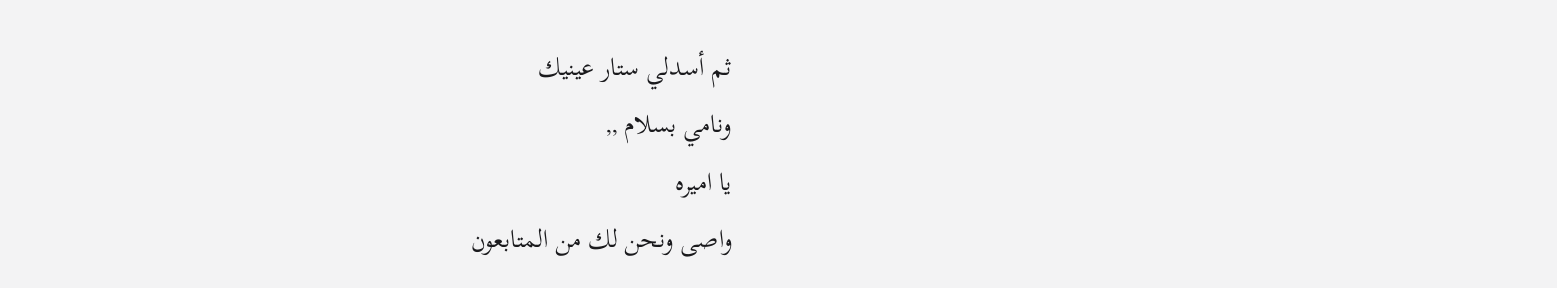ثم أسدلي ستار عينيك
ونامي بسلام ,,
يا اميره
واصى ونحن لك من المتابعون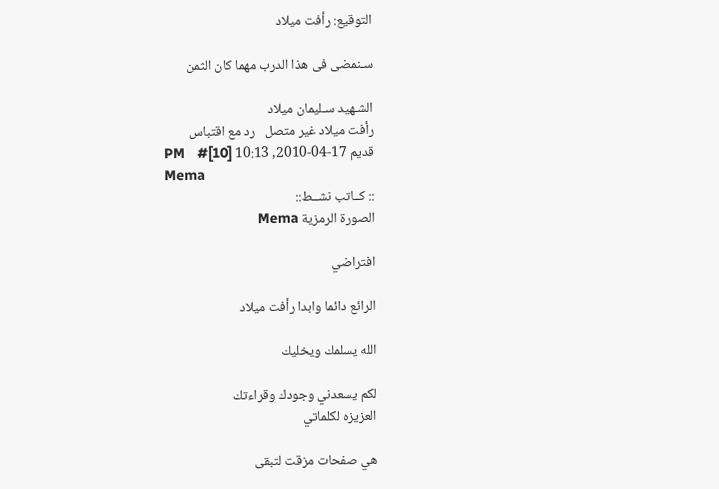التوقيع: رأفت ميلاد

سـنمضى فى هذا الدرب مهما كان الثمن

الشـهيد سـليمان ميلاد
رأفت ميلاد غير متصل   رد مع اقتباس
قديم 17-04-2010, 10:13 PM   #[10]
Mema
:: كــاتب نشــط::
الصورة الرمزية Mema

افتراضي

الرائع دائما وابدا رأفت ميلاد

الله يسلمك ويخليك

لكم يسعدني وجودك وقراءتك
العزيزه لكلماتي

هي صفحات مزقت لتبقى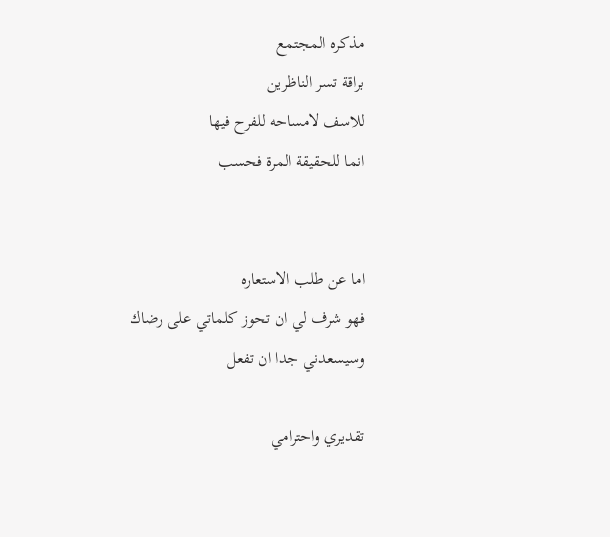مذكره المجتمع
براقة تسر الناظرين
للاسف لامساحه للفرح فيها
انما للحقيقة المرة فحسب


اما عن طلب الاستعاره
فهو شرف لي ان تحوز كلماتي على رضاك
وسيسعدني جدا ان تفعل

تقديري واحترامي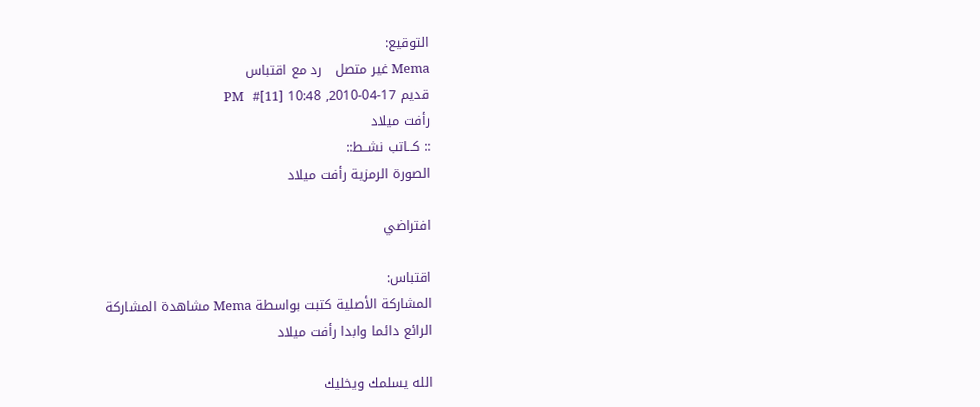التوقيع:
Mema غير متصل   رد مع اقتباس
قديم 17-04-2010, 10:48 PM   #[11]
رأفت ميلاد
:: كــاتب نشــط::
الصورة الرمزية رأفت ميلاد

افتراضي

اقتباس:
المشاركة الأصلية كتبت بواسطة Mema مشاهدة المشاركة
الرائع دائما وابدا رأفت ميلاد

الله يسلمك ويخليك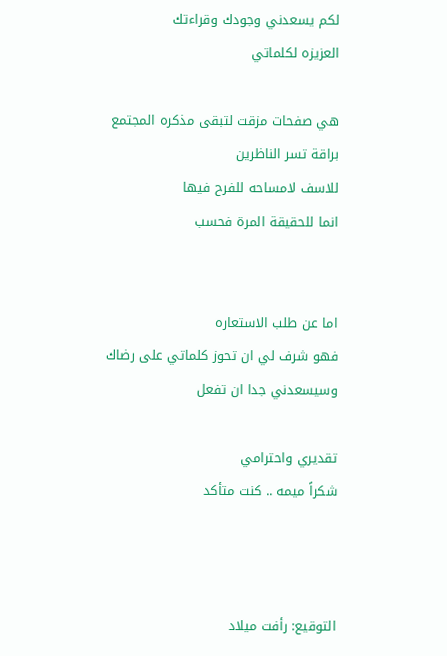لكم يسعدني وجودك وقراءتك
العزيزه لكلماتي

هي صفحات مزقت لتبقى مذكره المجتمع
براقة تسر الناظرين
للاسف لامساحه للفرح فيها
انما للحقيقة المرة فحسب


اما عن طلب الاستعاره
فهو شرف لي ان تحوز كلماتي على رضاك
وسيسعدني جدا ان تفعل

تقديري واحترامي
شكراً ميمه .. كنت متأكد



التوقيع: رأفت ميلاد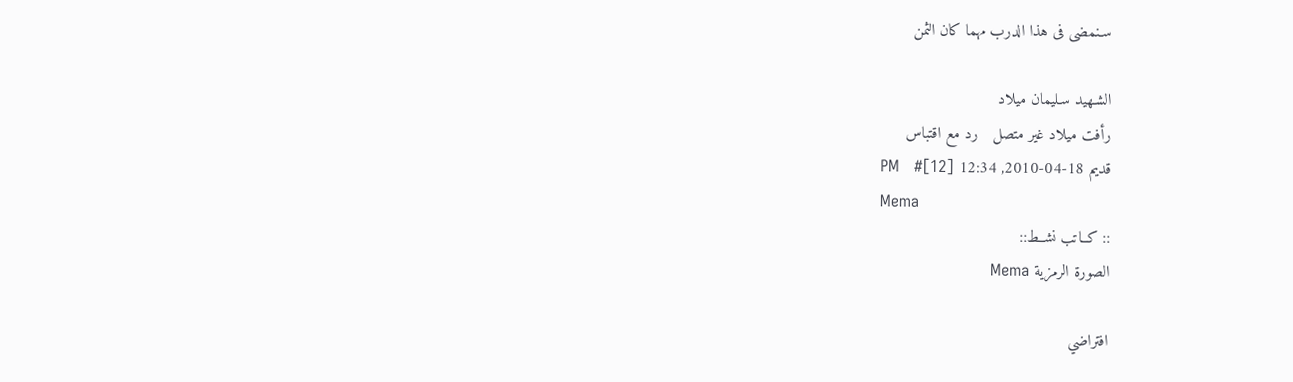سـنمضى فى هذا الدرب مهما كان الثمن

الشـهيد سـليمان ميلاد
رأفت ميلاد غير متصل   رد مع اقتباس
قديم 18-04-2010, 12:34 PM   #[12]
Mema
:: كــاتب نشــط::
الصورة الرمزية Mema

افتراضي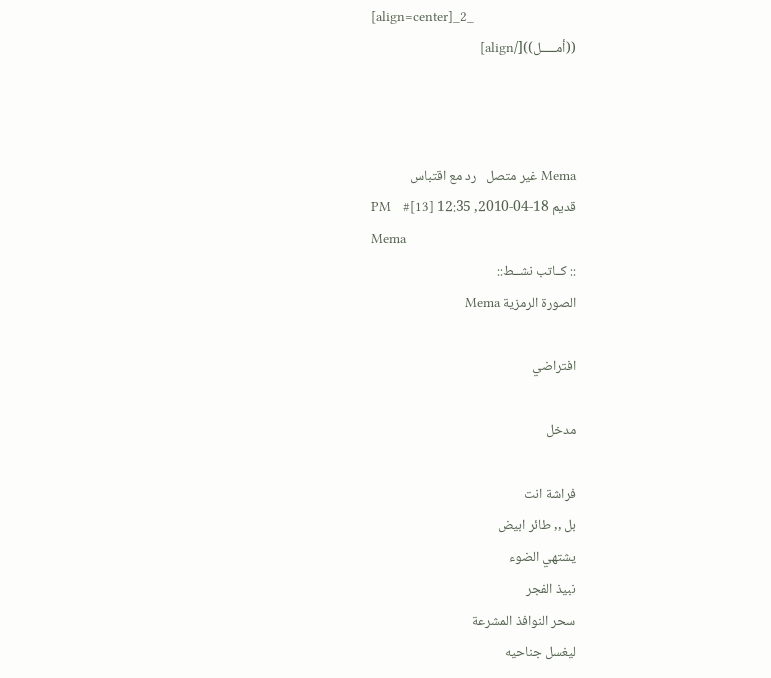[align=center]_2_
((أمـــــل))[/align]



Mema غير متصل   رد مع اقتباس
قديم 18-04-2010, 12:35 PM   #[13]
Mema
:: كــاتب نشــط::
الصورة الرمزية Mema

افتراضي

مدخل

فراشة انت
بل ,, طائر ابيض
يشتهي الضوء
نبيذ الفجر
سحر النوافذ المشرعة
ليغسل جناحيه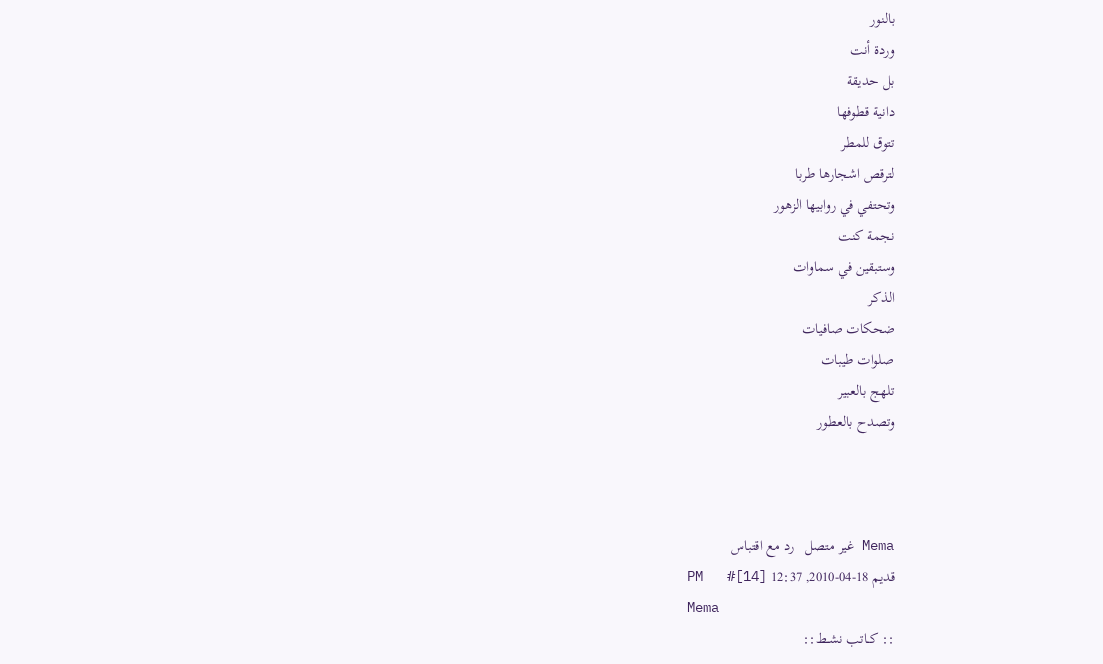بالنور
وردة أنت
بل حديقة
دانية قطوفها
تتوق للمطر
لترقص اشجارها طربا
وتحتفي في روابيها الزهور
نجمة كنت
وستبقين في سماوات
الذكر
ضحكات صافيات
صلوات طيبات
تلهج بالعبير
وتصدح بالعطور



Mema غير متصل   رد مع اقتباس
قديم 18-04-2010, 12:37 PM   #[14]
Mema
:: كــاتب نشــط::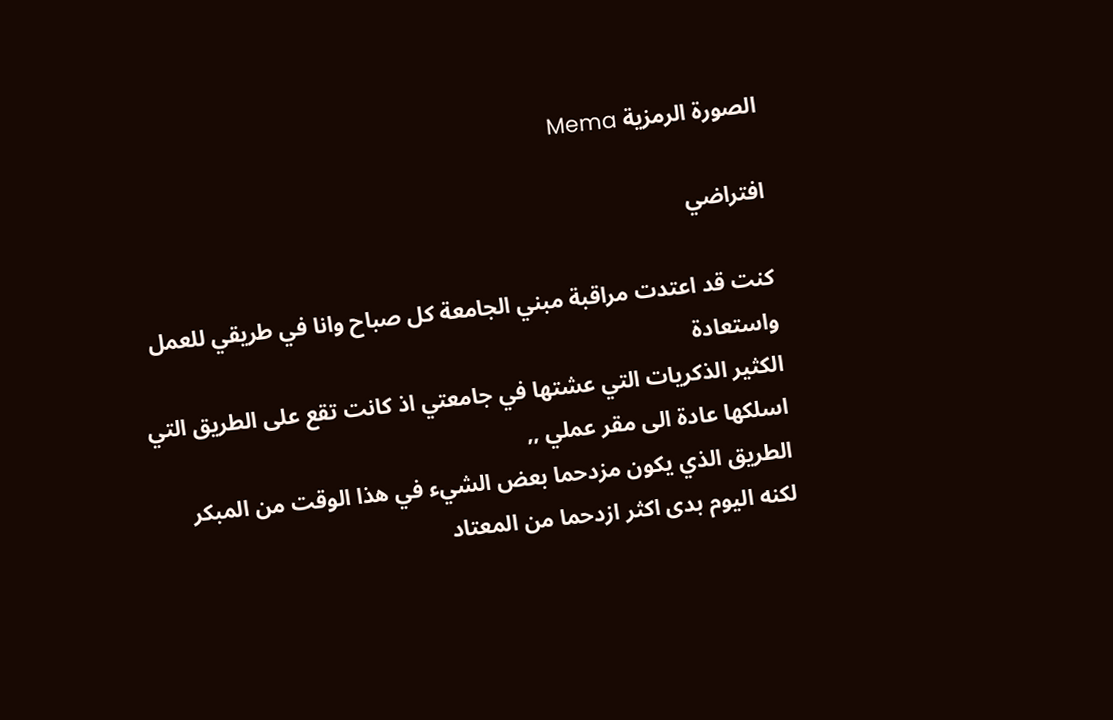الصورة الرمزية Mema

افتراضي

كنت قد اعتدت مراقبة مبني الجامعة كل صباح وانا في طريقي للعمل واستعادة
الكثير الذكريات التي عشتها في جامعتي اذ كانت تقع على الطريق التي
اسلكها عادة الى مقر عملي ,,
الطريق الذي يكون مزدحما بعض الشيء في هذا الوقت من المبكر
لكنه اليوم بدى اكثر ازدحما من المعتاد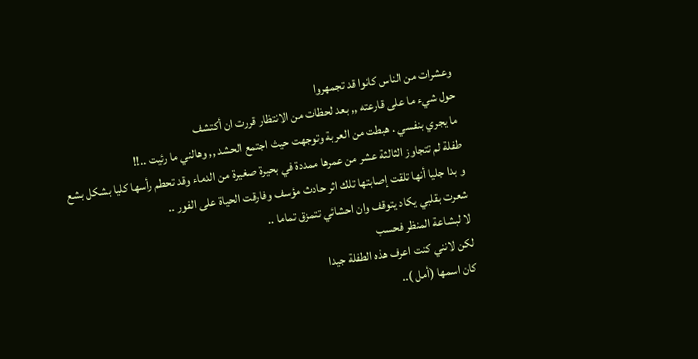وعشرات من الناس كانوا قد تجمهروا
حول شيء ما على قارعته ,, بعد لحظات من الانتظار قررت ان أكتشف
ما يجري بنفسي . هبطت من العربة وتوجهت حيث اجتمع الحشد ,, وهالني ما رئيت ..!!
طفلة لم تتجاوز الثالثة عشر من عمرها ممددة في بحيرة صغيرة من الدماء وقد تحطم رأسها كليا بشكل بشع
و بدا جليا أنها تلقت إصابتها تلك اثر حادث مؤسف وفارقت الحياة على الفور ..
شعرت بقلبي يكاد يتوقف وان احشائي تتمزق تماما ..
لا لبشاعة المنظر فحسب
لكن لانني كنت اعرف هذه الطفلة جيدا
كان اسمها (أمل )..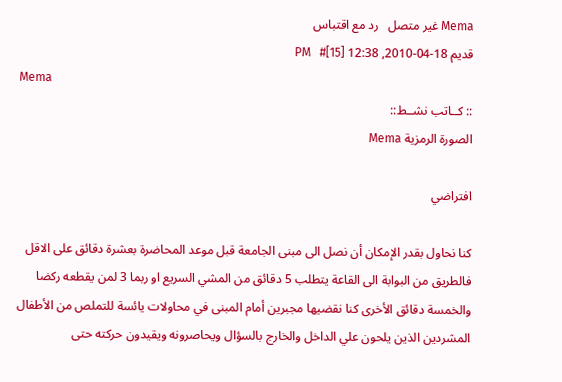Mema غير متصل   رد مع اقتباس
قديم 18-04-2010, 12:38 PM   #[15]
Mema
:: كــاتب نشــط::
الصورة الرمزية Mema

افتراضي

كنا نحاول بقدر الإمكان أن نصل الى مبنى الجامعة قبل موعد المحاضرة بعشرة دقائق على الاقل
فالطريق من البوابة الى القاعة يتطلب 5 دقائق من المشي السريع او ربما 3 لمن يقطعه ركضا
والخمسة دقائق الأخرى كنا نقضيها مجبرين أمام المبنى في محاولات يائسة للتملص من الأطفال
المشردين الذين يلحون علي الداخل والخارج بالسؤال ويحاصرونه ويقيدون حركته حتى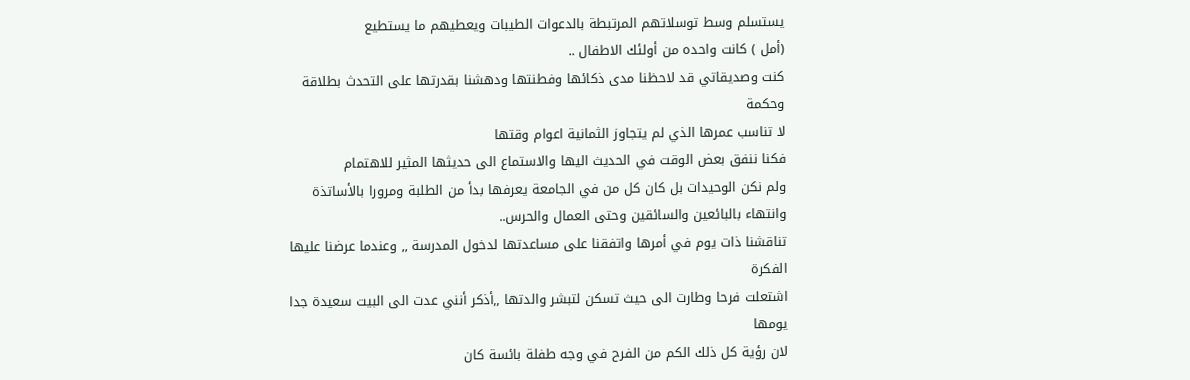يستسلم وسط توسلاتهم المرتبطة بالدعوات الطيبات ويعطيهم ما يستطيع
(أمل ) كانت واحده من أولئك الاطفال ..
كنت وصديقاتي قد لاحظنا مدى ذكائها وفطنتها ودهشنا بقدرتها على التحدث بطلاقة وحكمة
لا تناسب عمرها الذي لم يتجاوز الثمانية اعوام وقتها
فكنا ننفق بعض الوقت في الحديث اليها والاستماع الى حديثها المثير للاهتمام
ولم نكن الوحيدات بل كان كل من في الجامعة يعرفها بدأ من الطلبة ومرورا بالأساتذة
وانتهاء بالبائعين والسائقين وحتى العمال والحرس..
تناقشنا ذات يوم في أمرها واتفقنا على مساعدتها لدخول المدرسة ,, وعندما عرضنا عليها الفكرة
اشتعلت فرحا وطارت الى حيث تسكن لتبشر والدتها ,,أذكر أنني عدت الى البيت سعيدة جدا يومها
لان رؤية كل ذلك الكم من الفرح في وجه طفلة بائسة كان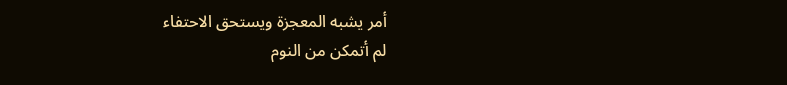أمر يشبه المعجزة ويستحق الاحتفاء
لم أتمكن من النوم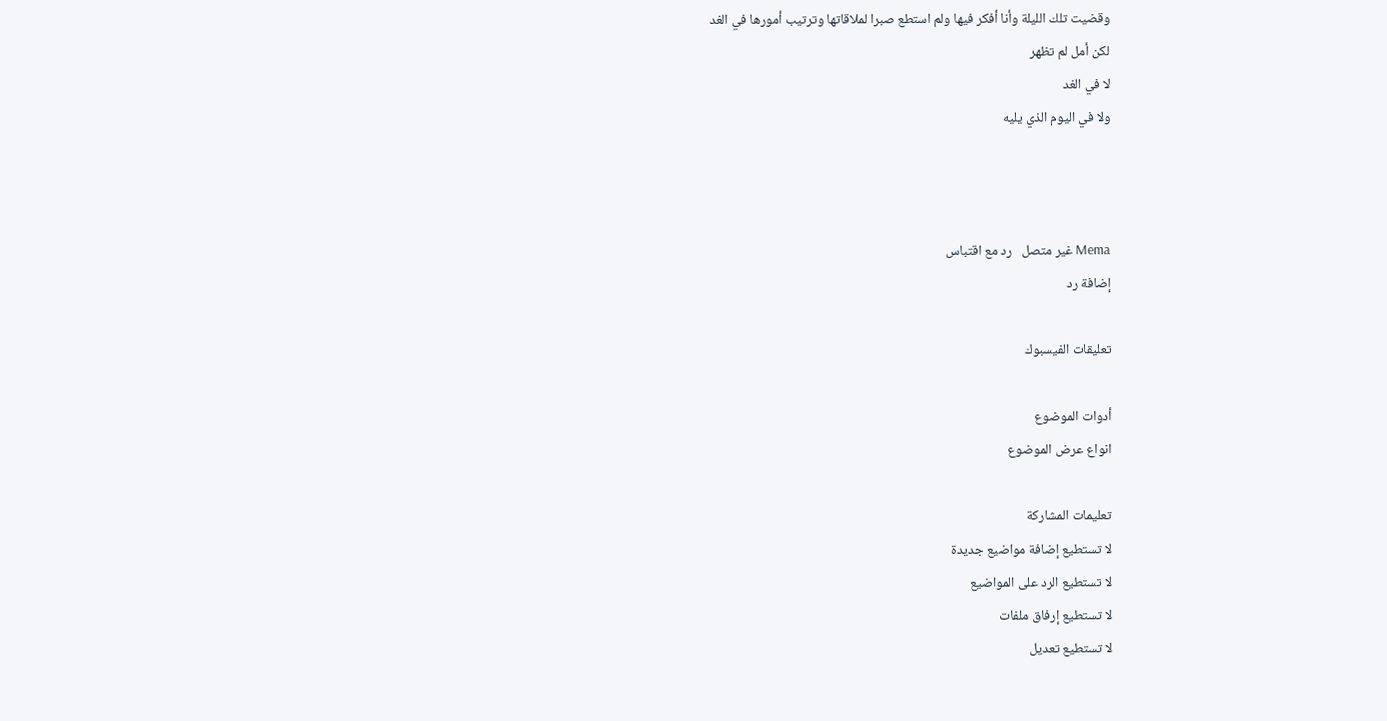وقضيت تلك الليلة وأنا أفكر فيها ولم استطع صبرا لملاقاتها وترتيب أمورها في الغد
لكن أمل لم تظهر
لا في الغد
ولا في اليوم الذي يليه



Mema غير متصل   رد مع اقتباس
إضافة رد

تعليقات الفيسبوك

أدوات الموضوع
انواع عرض الموضوع

تعليمات المشاركة
لا تستطيع إضافة مواضيع جديدة
لا تستطيع الرد على المواضيع
لا تستطيع إرفاق ملفات
لا تستطيع تعديل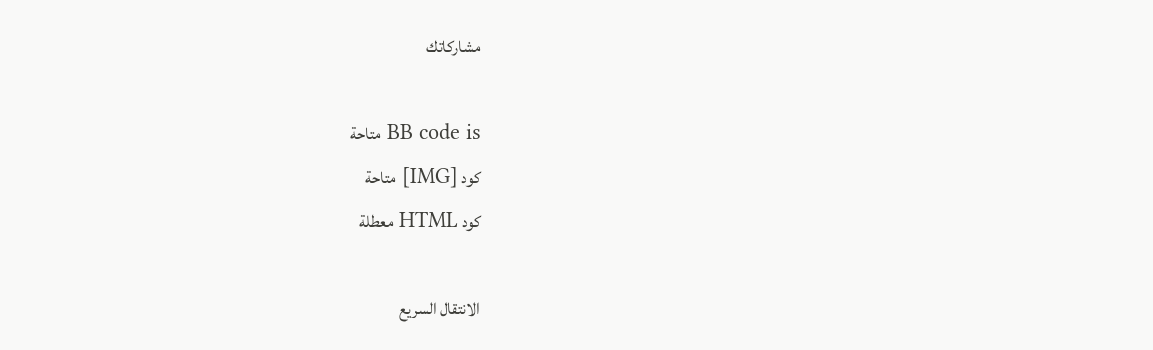مشاركاتك

BB code is متاحة
كود [IMG] متاحة
كود HTML معطلة

الانتقال السريع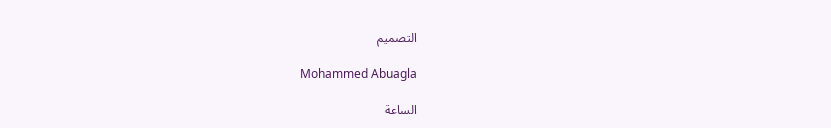التصميم

Mohammed Abuagla

الساعة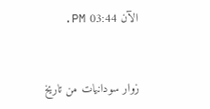الآن 03:44 PM.


زوار سودانيات من تاريخ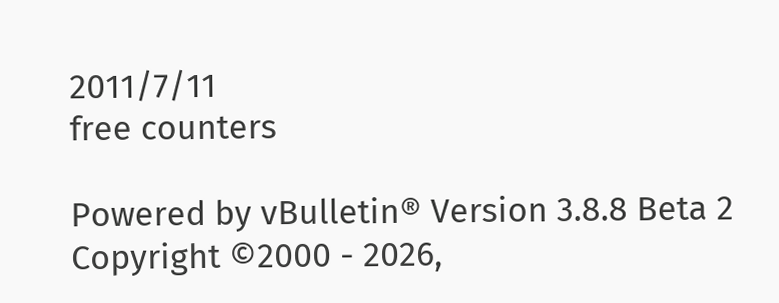2011/7/11
free counters

Powered by vBulletin® Version 3.8.8 Beta 2
Copyright ©2000 - 2026,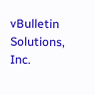vBulletin Solutions, Inc.